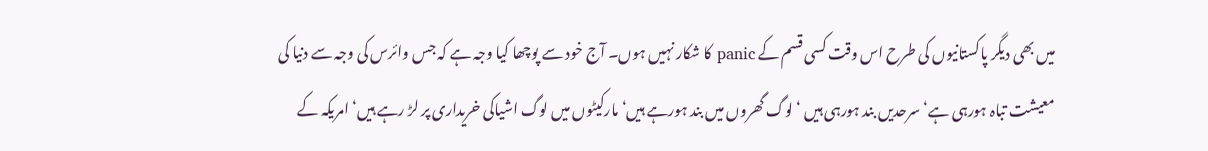میں بھی دیگر پاکستانیوں کی طرح اس وقت کسی قسم کے panic کا شکار نہیں ہوں۔ آج خود سے پوچھا کیا وجہ ہے کہ جس وائرس کی وجہ سے دنیا کی معیشت تباہ ہورہی ہے‘ سرحدیں بند ہورہی ہیں ‘ لوگ گھروں میں بند ہورہے ہیں‘ مارکیٹوں میں لوگ اشیاکی خریداری پر لڑ رہے ہیں‘ امریکہ کے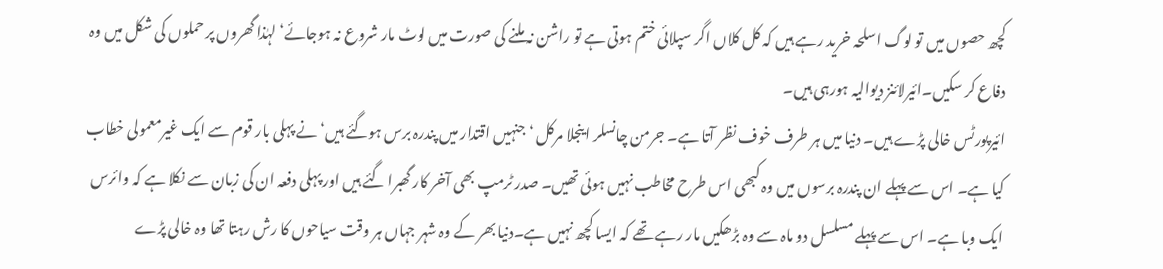کچھ حصوں میں تو لوگ اسلحہ خرید رہے ہیں کہ کل کلاں اگر سپلائی ختم ہوتی ہے تو راشن نہ ملنے کی صورت میں لوٹ مار شروع نہ ہوجائے‘ لہٰذا گھروں پر حملوں کی شکل میں وہ دفاع کر سکیں۔ائیرلائنز دیوالیہ ہورہی ہیں۔
ائیرپورٹس خالی پڑے ہیں۔ دنیا میں ہر طرف خوف نظر آتا ہے۔ جرمن چانسلر اینجلا مرکل ‘ جنہیں اقتدار میں پندرہ برس ہوگئے ہیں‘ نے پہلی بار قوم سے ایک غیرمعمولی خطاب کیا ہے۔ اس سے پہلے ان پندرہ برسوں میں وہ کبھی اس طرح مخاطب نہیں ہوئی تھیں۔ صدر ٹرمپ بھی آخر کار گھبرا گئے ہیں اور پہلی دفعہ ان کی زبان سے نکلا ہے کہ وائرس ایک وبا ہے۔ اس سے پہلے مسلسل دو ماہ سے وہ بڑھکیں مار رہے تھے کہ ایسا کچھ نہیں ہے۔دنیا بھر کے وہ شہر جہاں ہر وقت سیاحوں کا رش رہتا تھا وہ خالی پڑے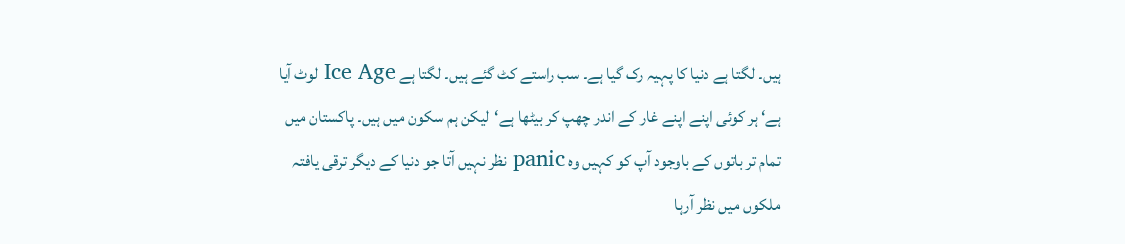ہیں۔ لگتا ہے دنیا کا پہیہ رک گیا ہے۔ سب راستے کٹ گئے ہیں۔ لگتا ہے Ice Age لوٹ آیا ہے‘ ہر کوئی اپنے اپنے غار کے اندر چھپ کر بیٹھا ہے‘لیکن ہم سکون میں ہیں۔ پاکستان میں تمام تر باتوں کے باوجود آپ کو کہیں وہ panic نظر نہیں آتا جو دنیا کے دیگر ترقی یافتہ ملکوں میں نظر آرہا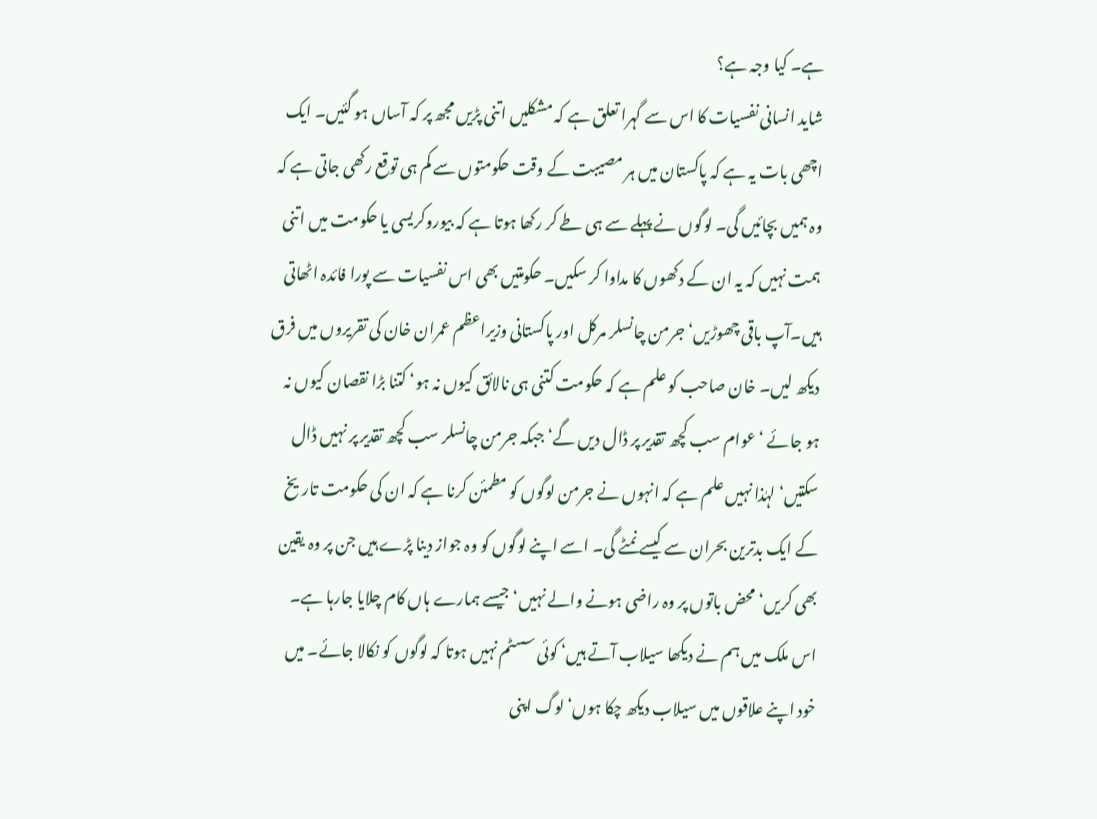ہے۔ کیا وجہ ہے؟
شاید انسانی نفسیات کا اس سے گہرا تعلق ہے کہ مشکلیں اتنی پڑیں مجھ پر کہ آساں ہو گئیں۔ ایک اچھی بات یہ ہے کہ پاکستان میں ہر مصیبت کے وقت حکومتوں سے کم ہی توقع رکھی جاتی ہے کہ وہ ہمیں بچائیں گی۔ لوگوں نے پہلے سے ہی طے کر رکھا ہوتا ہے کہ بیوروکریسی یا حکومت میں اتنی ہمت نہیں کہ یہ ان کے دکھوں کا مداوا کر سکیں۔ حکومتیں بھی اس نفسیات سے پورا فائدہ اٹھاتی ہیں۔آپ باقی چھوڑیں‘ جرمن چانسلر مرکل اور پاکستانی وزیراعظم عمران خان کی تقریروں میں فرق دیکھ لیں۔ خان صاحب کو علم ہے کہ حکومت کتنی ہی نالائق کیوں نہ ہو‘ کتنا بڑا نقصان کیوں نہ ہو جائے ‘عوام سب کچھ تقدیر پر ڈال دیں گے‘ جبکہ جرمن چانسلر سب کچھ تقدیر پر نہیں ڈال سکتیں‘ لہٰذا نہیں علم ہے کہ انہوں نے جرمن لوگوں کو مطمئن کرنا ہے کہ ان کی حکومت تاریخ کے ایک بدترین بحران سے کیسے نمٹے گی۔ اسے اپنے لوگوں کو وہ جواز دینا پڑے ہیں جن پر وہ یقین بھی کریں‘ محض باتوں پر وہ راضی ہونے والے نہیں‘ جیسے ہمارے ہاں کام چلایا جارہا ہے۔
اس ملک میں ہم نے دیکھا سیلاب آتے ہیں‘ کوئی سسٹم نہیں ہوتا کہ لوگوں کو نکالا جائے۔ میں خود اپنے علاقوں میں سیلاب دیکھ چکا ہوں‘ لوگ اپنی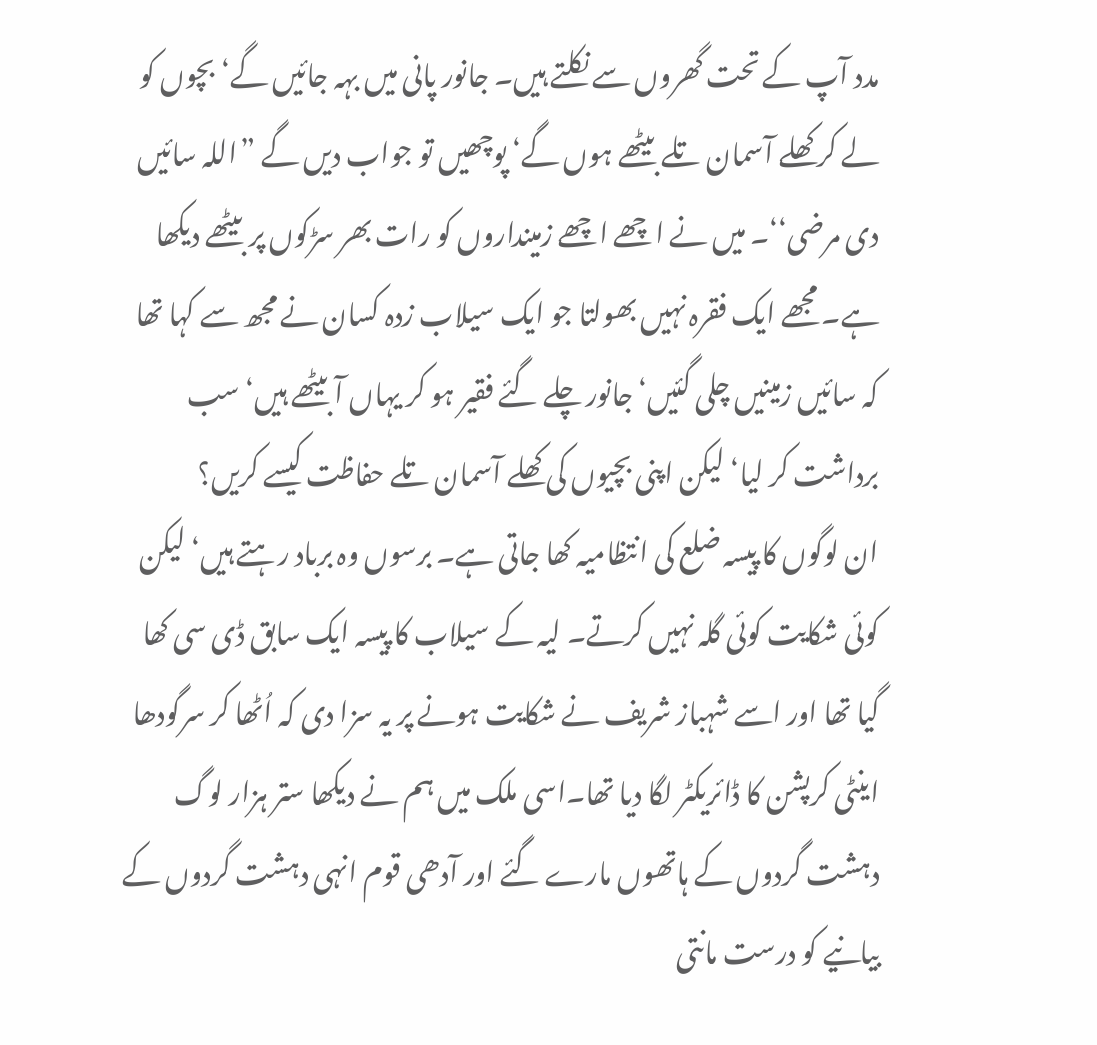مدد آپ کے تحت گھروں سے نکلتے ہیں۔ جانور پانی میں بہہ جائیں گے‘ بچوں کو لے کر کھلے آسمان تلے بیٹھے ہوں گے‘ پوچھیں تو جواب دیں گے ”اللہ سائیں دی مرضی‘‘۔ میں نے اچھے اچھے زمینداروں کو رات بھر سڑکوں پر بیٹھے دیکھا ہے۔ مجھے ایک فقرہ نہیں بھولتا جو ایک سیلاب زدہ کسان نے مجھ سے کہا تھا کہ سائیں زمینیں چلی گئیں‘ جانور چلے گئے فقیر ہو کر یہاں آ بیٹھے ہیں‘ سب برداشت کر لیا‘ لیکن اپنی بچیوں کی کھلے آسمان تلے حفاظت کیسے کریں؟
ان لوگوں کا پیسہ ضلع کی انتظامیہ کھا جاتی ہے۔ برسوں وہ برباد رہتے ہیں‘ لیکن کوئی شکایت کوئی گلہ نہیں کرتے۔ لیہ کے سیلاب کا پیسہ ایک سابق ڈی سی کھا گیا تھا اور اسے شہباز شریف نے شکایت ہونے پر یہ سزا دی کہ اُٹھا کر سرگودھا اینٹی کرپشن کا ڈائریکٹر لگا دیا تھا۔اسی ملک میں ہم نے دیکھا ستر ہزار لوگ دہشت گردوں کے ہاتھوں مارے گئے اور آدھی قوم انہی دہشت گردوں کے بیانیے کو درست مانتی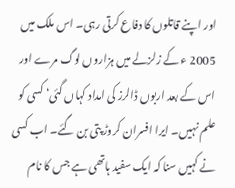اور اپنے قاتلوں کا دفاع کرتی رہی۔ اس ملک میں 2005 ء کے زلزلے میں ہزاروں لوگ مرے اور اس کے بعد اربوں ڈالرز کی امداد کہاں گئی‘ کسی کو علم نہیں۔ ایرا افسران کروڑ پتی بن گئے۔ اب کسی نے کہیں سنا کہ ایک سفید ہاتھی ہے جس کا نام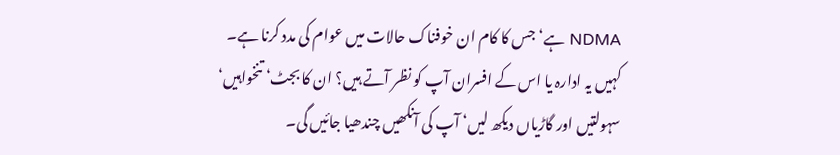NDMA ہے‘ جس کا کام ان خوفناک حالات میں عوام کی مدد کرنا ہے۔ کہیں یہ ادارہ یا اس کے افسران آپ کو نظر آتے ہیں؟ ان کا بجٹ‘ تنخواہیں‘ سہولتیں اور گاڑیاں دیکھ لیں‘ آپ کی آنکھیں چندھیا جائیں گی۔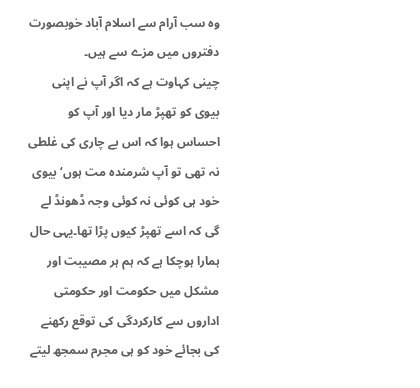وہ سب آرام سے اسلام آباد خوبصورت دفتروں میں مزے سے ہیں۔
چینی کہاوت ہے کہ اگر آپ نے اپنی بیوی کو تھپڑ مار دیا اور آپ کو احساس ہوا کہ اس بے چاری کی غلطی نہ تھی تو آپ شرمندہ مت ہوں‘ بیوی خود ہی کوئی نہ کوئی وجہ ڈھونڈ لے گی کہ اسے تھپڑ کیوں پڑا تھا۔یہی حال ہمارا ہوچکا ہے کہ ہم ہر مصیبت اور مشکل میں حکومت اور حکومتی اداروں سے کارکردگی کی توقع رکھنے کی بجائے خود کو ہی مجرم سمجھ لیتے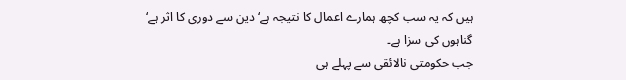ہیں کہ یہ سب کچھ ہمارے اعمال کا نتیجہ ہے‘ دین سے دوری کا اثر ہے‘ گناہوں کی سزا ہے۔
جب حکومتی نالائقی سے پہلے ہی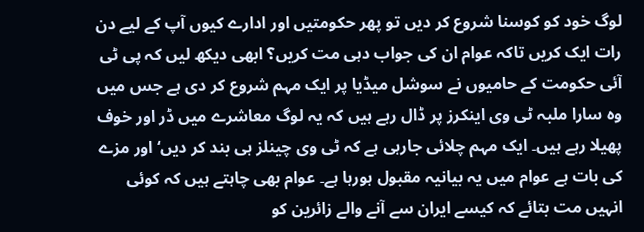لوگ خود کو کوسنا شروع کر دیں تو پھر حکومتیں اور ادارے کیوں آپ کے لیے دن رات ایک کریں تاکہ عوام ان کی جواب دہی مت کریں؟ ابھی دیکھ لیں کہ پی ٹی آئی حکومت کے حامیوں نے سوشل میڈیا پر ایک مہم شروع کر دی ہے جس میں وہ سارا ملبہ ٹی وی اینکرز پر ڈال رہے ہیں کہ یہ لوگ معاشرے میں ڈر اور خوف پھیلا رہے ہیں۔ ایک مہم چلائی جارہی ہے کہ ٹی وی چینلز ہی بند کر دیں‘ اور مزے کی بات ہے عوام میں یہ بیانیہ مقبول ہورہا ہے۔ عوام بھی چاہتے ہیں کہ کوئی انہیں مت بتائے کہ کیسے ایران سے آنے والے زائرین کو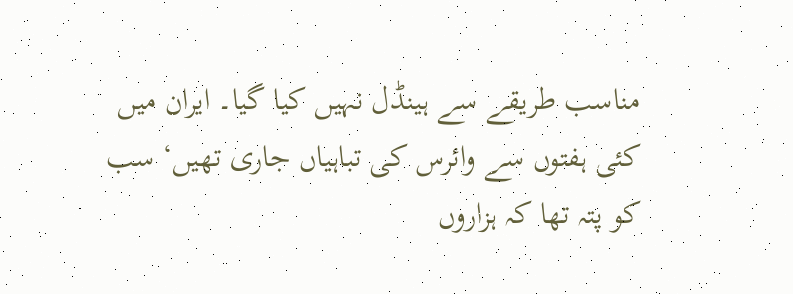مناسب طریقے سے ہینڈل نہیں کیا گیا۔ ایران میں کئی ہفتوں سے وائرس کی تباہیاں جاری تھیں‘ سب کو پتہ تھا کہ ہزاروں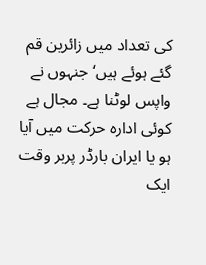کی تعداد میں زائرین قم گئے ہوئے ہیں‘ جنہوں نے واپس لوٹنا ہے۔ مجال ہے کوئی ادارہ حرکت میں آیا ہو یا ایران بارڈر پربر وقت ایک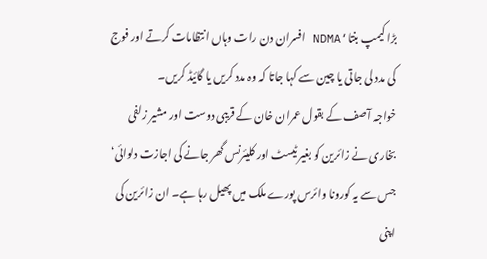بڑا کیمپ بنتا‘NDMA افسران دن رات وہاں انتظامات کرتے اور فوج کی مدد لی جاتی یا چین سے کہا جاتا کہ وہ مدد کریں یا گائیڈ کریں۔
خواجہ آصف کے بقول عمران خان کے قریبی دوست اور مشیر زلفی بخاری نے زائرین کو بغیر ٹیسٹ اور کلیئرنس گھر جانے کی اجازت دلوائی‘ جس سے یہ کورونا وائرس پورے ملک میں پھیل رہا ہے۔ ان زائرین کی اپنی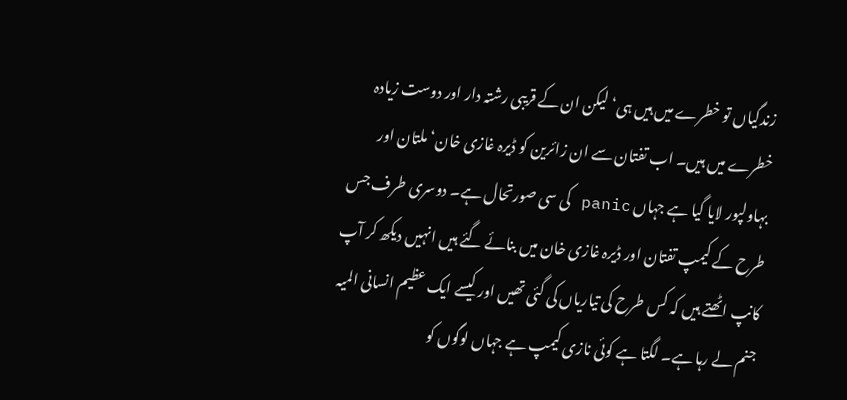زندگیاں تو خطرے میں ہیں ہی‘ لیکن ان کے قریبی رشتہ دار اور دوست زیادہ خطرے میں ہیں۔ اب تفتان سے ان زائرین کو ڈیرہ غازی خان‘ ملتان اور بہاولپور لایا گیا ہے جہاں panic کی سی صورتحال ہے۔ دوسری طرف جس طرح کے کیمپ تفتان اور ڈیرہ غازی خان میں بنائے گئے ہیں انہیں دیکھ کر آپ کانپ اٹھتے ہیں کہ کس طرح کی تیاریاں کی گئی تھیں اور کیسے ایک عظیم انسانی المیہ جنم لے رہا ہے۔ لگتا ہے کوئی نازی کیمپ ہے جہاں لوگوں کو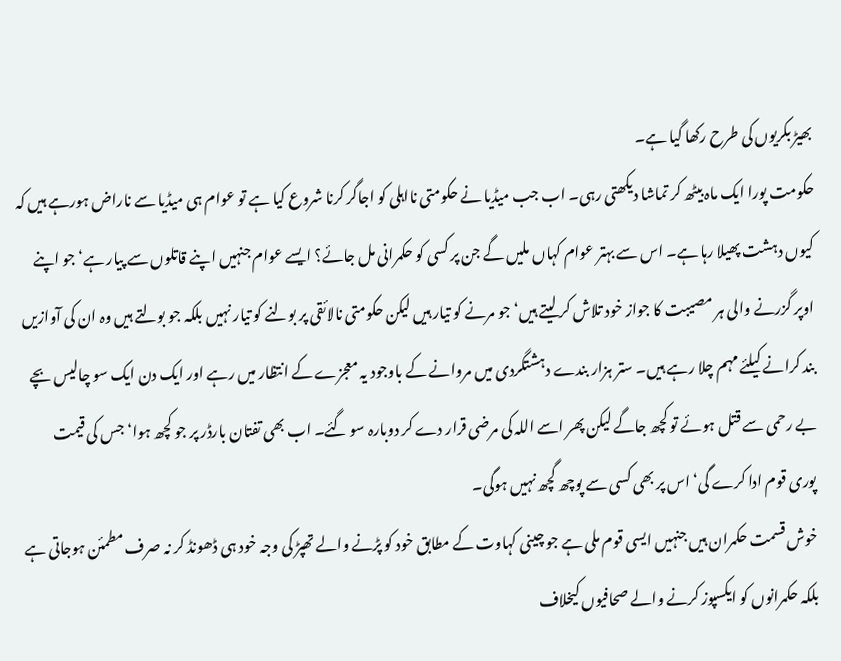بھیڑ بکریوں کی طرح رکھا گیا ہے۔
حکومت پورا ایک ماہ بیٹھ کر تماشا دیکھتی رہی۔ اب جب میڈیا نے حکومتی نااہلی کو اجاگر کرنا شروع کیا ہے تو عوام ہی میڈیا سے ناراض ہورہے ہیں کہ کیوں دہشت پھیلا رہا ہے۔ اس سے بہتر عوام کہاں ملیں گے جن پر کسی کو حکمرانی مل جائے؟ ایسے عوام جنہیں اپنے قاتلوں سے پیار ہے‘ جو اپنے اوپر گزرنے والی ہر مصیبت کا جواز خود تلاش کر لیتے ہیں‘ جو مرنے کو تیار ہیں لیکن حکومتی نالائقی پر بولنے کو تیار نہیں بلکہ جو بولتے ہیں وہ ان کی آوازیں بند کرانے کیلئے مہم چلا رہے ہیں۔ ستر ہزار بندے دہشتگردی میں مروانے کے باوجود یہ معجزے کے انتظار میں رہے اور ایک دن ایک سو چالیس بچے بے رحمی سے قتل ہوئے تو کچھ جاگے لیکن پھر اسے اللہ کی مرضی قرار دے کر دوبارہ سو گئے۔ اب بھی تفتان بارڈر پر جو کچھ ہوا‘ جس کی قیمت پوری قوم ادا کرے گی‘ اس پر بھی کسی سے پوچھ گچھ نہیں ہوگی۔
خوش قسمت حکمران ہیں جنہیں ایسی قوم ملی ہے جو چینی کہاوت کے مطابق خود کو پڑنے والے تھپڑ کی وجہ خود ہی ڈھونڈ کر نہ صرف مطمئن ہوجاتی ہے بلکہ حکمرانوں کو ایکسپوز کرنے والے صحافیوں کیخلاف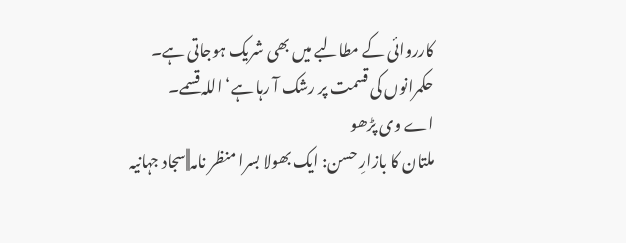کارروائی کے مطالبے میں بھی شریک ہوجاتی ہے۔
حکمرانوں کی قسمت پر رشک آ رہا ہے‘ اللہ قسمے۔
اے وی پڑھو
ملتان کا بازارِ حسن: ایک بھولا بسرا منظر نامہ||سجاد جہانیہ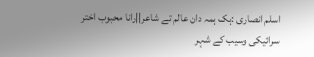اسلم انصاری :ہک ہمہ دان عالم تے شاعر||رانا محبوب اختر
سرائیکی وسیب کے شہر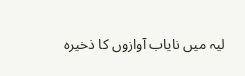لیہ میں نایاب آوازوں کا ذخیرہ